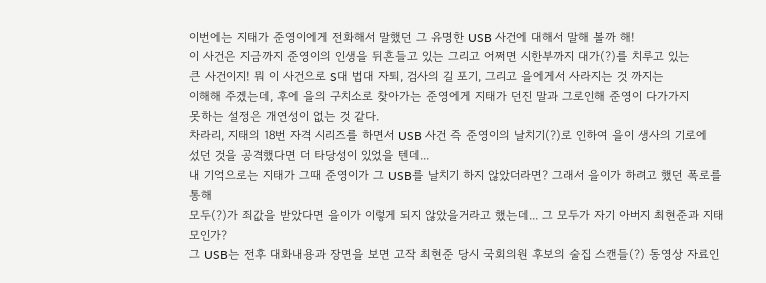이번에는 지태가 준영이에게 전화해서 말했던 그 유명한 USB 사건에 대해서 말해 볼까 해!
이 사건은 지금까지 준영이의 인생을 뒤흔들고 있는 그리고 어쩌면 시한부까지 대가(?)를 치루고 있는
큰 사건이지! 뭐 이 사건으로 S대 법대 자퇴, 검사의 길 포기, 그리고 을에게서 사라지는 것 까지는
이해해 주겠는데, 후에 을의 구치소로 찾아가는 준영에게 지태가 던진 말과 그로인해 준영이 다가가지
못하는 설정은 개연성이 없는 것 같다.
차라리, 지태의 18번 자격 시리즈를 하면서 USB 사건 즉 준영이의 날치기(?)로 인하여 을이 생사의 기로에
섰던 것을 공격했다면 더 타당성이 있었을 텐데...
내 기억으로는 지태가 그때 준영이가 그 USB를 날치기 하지 않았더라면? 그래서 을이가 하려고 했던 폭로를 통해
모두(?)가 죄값을 받았다면 을이가 이렇게 되지 않았을거라고 했는데... 그 모두가 자기 아버지 최현준과 지태모인가?
그 USB는 전후 대화내용과 장면을 보면 고작 최현준 당시 국회의원 후보의 술집 스캔들(?) 동영상 자료인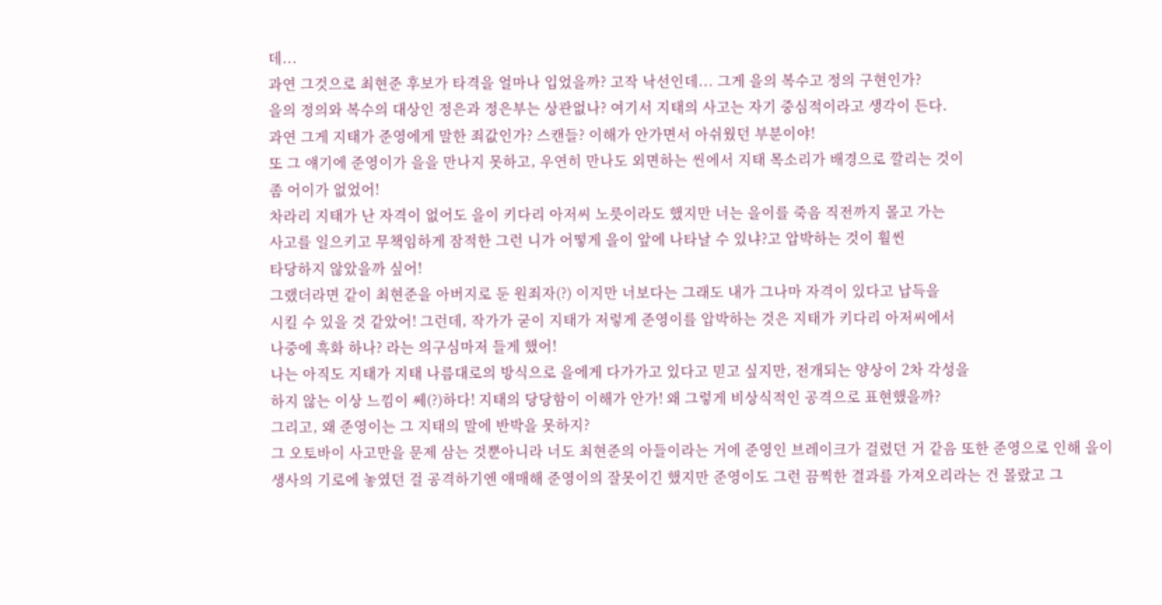데...
과연 그것으로 최현준 후보가 타격을 얼마나 입었을까? 고작 낙선인데... 그게 을의 복수고 정의 구현인가?
을의 정의와 복수의 대상인 정은과 정은부는 상관없나? 여기서 지태의 사고는 자기 중심적이라고 생각이 든다.
과연 그게 지태가 준영에게 말한 죄값인가? 스캔들? 이해가 안가면서 아쉬웠던 부분이야!
또 그 얘기에 준영이가 을을 만나지 못하고, 우연히 만나도 외면하는 씬에서 지태 목소리가 배경으로 깔리는 것이
좀 어이가 없었어!
차라리 지태가 난 자격이 없어도 을이 키다리 아저씨 노릇이라도 했지만 너는 을이를 죽음 직전까지 몰고 가는
사고를 일으키고 무책임하게 잠적한 그런 니가 어떻게 을이 앞에 나타날 수 있냐?고 압박하는 것이 훨씬
타당하지 않았을까 싶어!
그랬더라면 같이 최현준을 아버지로 둔 원죄자(?) 이지만 너보다는 그래도 내가 그나마 자격이 있다고 납득을
시킬 수 있을 것 같았어! 그런데, 작가가 굳이 지태가 저렇게 준영이를 압박하는 것은 지태가 키다리 아저씨에서
나중에 흑화 하나? 라는 의구심마저 들게 했어!
나는 아직도 지태가 지태 나름대로의 방식으로 을에게 다가가고 있다고 믿고 싶지만, 전개되는 양상이 2차 각성을
하지 않는 이상 느낌이 쎄(?)하다! 지태의 당당함이 이해가 안가! 왜 그렇게 비상식적인 공격으로 표현했을까?
그리고, 왜 준영이는 그 지태의 말에 반박을 못하지?
그 오토바이 사고만을 문제 삼는 것뿐아니라 너도 최현준의 아들이라는 거에 준영인 브레이크가 걸렸던 거 같음 또한 준영으로 인해 을이 생사의 기로에 놓였던 걸 공격하기엔 애매해 준영이의 잘못이긴 했지만 준영이도 그런 끔찍한 결과를 가져오리라는 건 몰랐고 그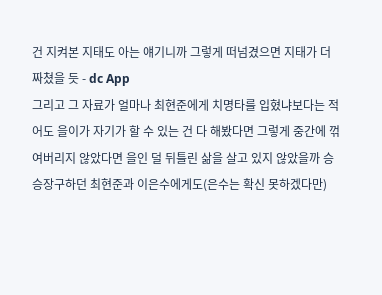건 지켜본 지태도 아는 얘기니까 그렇게 떠넘겼으면 지태가 더 짜쳤을 듯 - dc App
그리고 그 자료가 얼마나 최현준에게 치명타를 입혔냐보다는 적어도 을이가 자기가 할 수 있는 건 다 해봤다면 그렇게 중간에 꺾여버리지 않았다면 을인 덜 뒤틀린 삶을 살고 있지 않았을까 승승장구하던 최현준과 이은수에게도(은수는 확신 못하겠다만)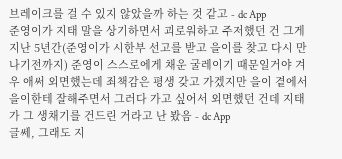브레이크를 걸 수 있지 않았을까 하는 것 같고 - dc App
준영이가 지태 말을 상기하면서 괴로워하고 주저했던 건 그게 지난 5년간(준영이가 시한부 선고를 받고 을이를 찾고 다시 만나기전까지) 준영이 스스로에게 채운 굴레이기 때문일거야 겨우 애써 외면했는데 죄책감은 평생 갖고 가겠지만 을이 곁에서 을이한테 잘해주면서 그러다 가고 싶어서 외면했던 건데 지태가 그 생채기를 건드린 거라고 난 봤음 - dc App
글쎄, 그래도 지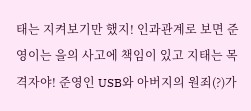태는 지켜보기만 했지! 인과관계로 보면 준영이는 을의 사고에 책임이 있고 지태는 목격자야! 준영인 USB와 아버지의 원죄(?)가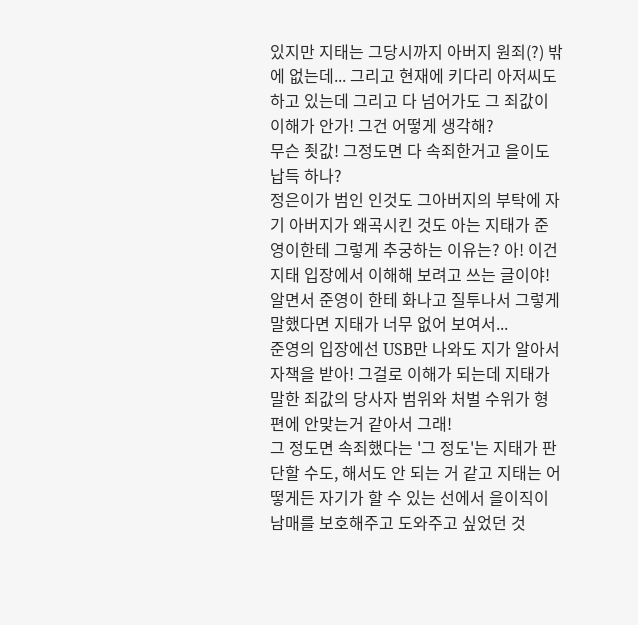있지만 지태는 그당시까지 아버지 원죄(?) 밖에 없는데... 그리고 현재에 키다리 아저씨도 하고 있는데 그리고 다 넘어가도 그 죄값이 이해가 안가! 그건 어떻게 생각해?
무슨 죗값! 그정도면 다 속죄한거고 을이도 납득 하나?
정은이가 범인 인것도 그아버지의 부탁에 자기 아버지가 왜곡시킨 것도 아는 지태가 준영이한테 그렇게 추궁하는 이유는? 아! 이건 지태 입장에서 이해해 보려고 쓰는 글이야! 알면서 준영이 한테 화나고 질투나서 그렇게 말했다면 지태가 너무 없어 보여서...
준영의 입장에선 USB만 나와도 지가 알아서 자책을 받아! 그걸로 이해가 되는데 지태가 말한 죄값의 당사자 범위와 처벌 수위가 형편에 안맞는거 같아서 그래!
그 정도면 속죄했다는 '그 정도'는 지태가 판단할 수도, 해서도 안 되는 거 같고 지태는 어떻게든 자기가 할 수 있는 선에서 을이직이 남매를 보호해주고 도와주고 싶었던 것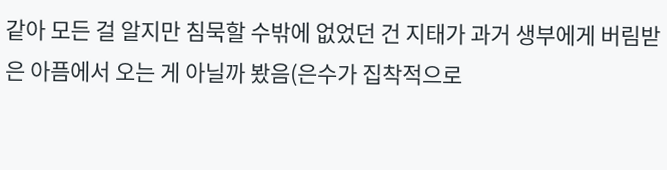같아 모든 걸 알지만 침묵할 수밖에 없었던 건 지태가 과거 생부에게 버림받은 아픔에서 오는 게 아닐까 봤음(은수가 집착적으로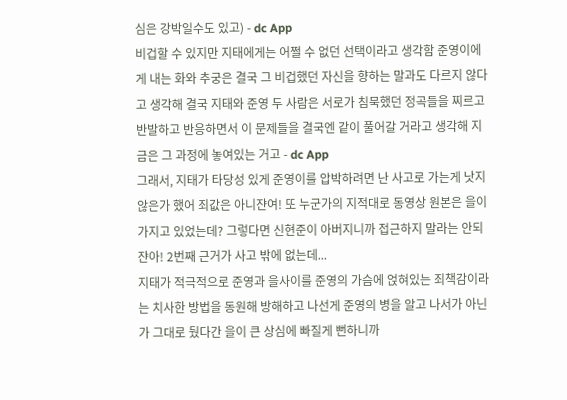심은 강박일수도 있고) - dc App
비겁할 수 있지만 지태에게는 어쩔 수 없던 선택이라고 생각함 준영이에게 내는 화와 추궁은 결국 그 비겁했던 자신을 향하는 말과도 다르지 않다고 생각해 결국 지태와 준영 두 사람은 서로가 침묵했던 정곡들을 찌르고 반발하고 반응하면서 이 문제들을 결국엔 같이 풀어갈 거라고 생각해 지금은 그 과정에 놓여있는 거고 - dc App
그래서, 지태가 타당성 있게 준영이를 압박하려면 난 사고로 가는게 낫지 않은가 했어 죄값은 아니쟌여! 또 누군가의 지적대로 동영상 원본은 을이 가지고 있었는데? 그렇다면 신현준이 아버지니까 접근하지 말라는 안되쟌아! 2번째 근거가 사고 밖에 없는데...
지태가 적극적으로 준영과 을사이를 준영의 가슴에 얹혀있는 죄책감이라는 치사한 방법을 동원해 방해하고 나선게 준영의 병을 알고 나서가 아닌가 그대로 뒀다간 을이 큰 상심에 빠질게 뻔하니까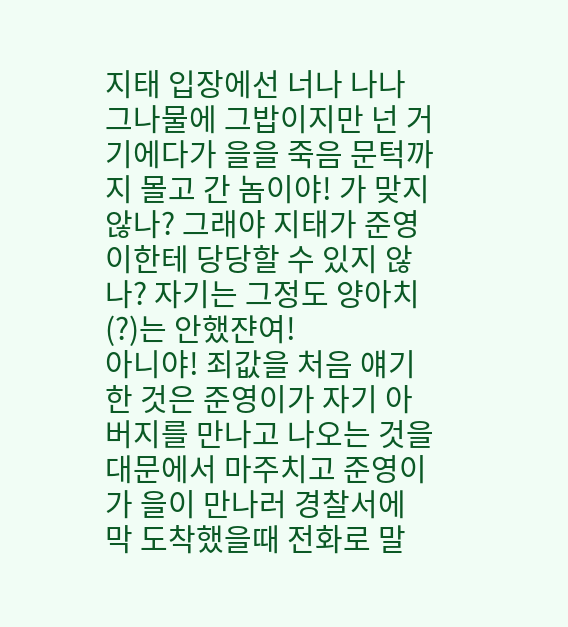지태 입장에선 너나 나나 그나물에 그밥이지만 넌 거기에다가 을을 죽음 문턱까지 몰고 간 놈이야! 가 맞지 않나? 그래야 지태가 준영이한테 당당할 수 있지 않나? 자기는 그정도 양아치(?)는 안했쟌여!
아니야! 죄값을 처음 얘기한 것은 준영이가 자기 아버지를 만나고 나오는 것을 대문에서 마주치고 준영이가 을이 만나러 경찰서에 막 도착했을때 전화로 말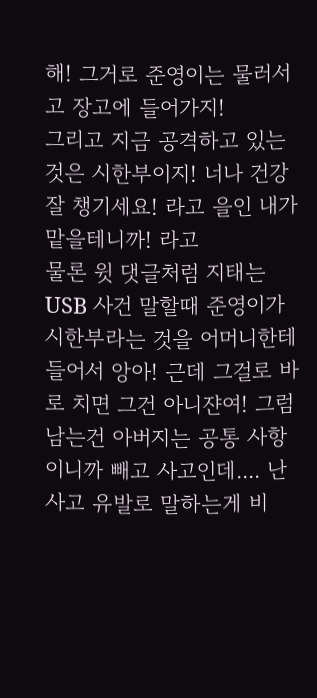해! 그거로 준영이는 물러서고 장고에 들어가지!
그리고 지금 공격하고 있는 것은 시한부이지! 너나 건강 잘 챙기세요! 라고 을인 내가 맡을테니까! 라고
물론 윗 댓글처럼 지태는 USB 사건 말할때 준영이가 시한부라는 것을 어머니한테 들어서 앙아! 근데 그걸로 바로 치면 그건 아니쟌여! 그럼 남는건 아버지는 공통 사항이니까 빼고 사고인데.... 난 사고 유발로 말하는게 비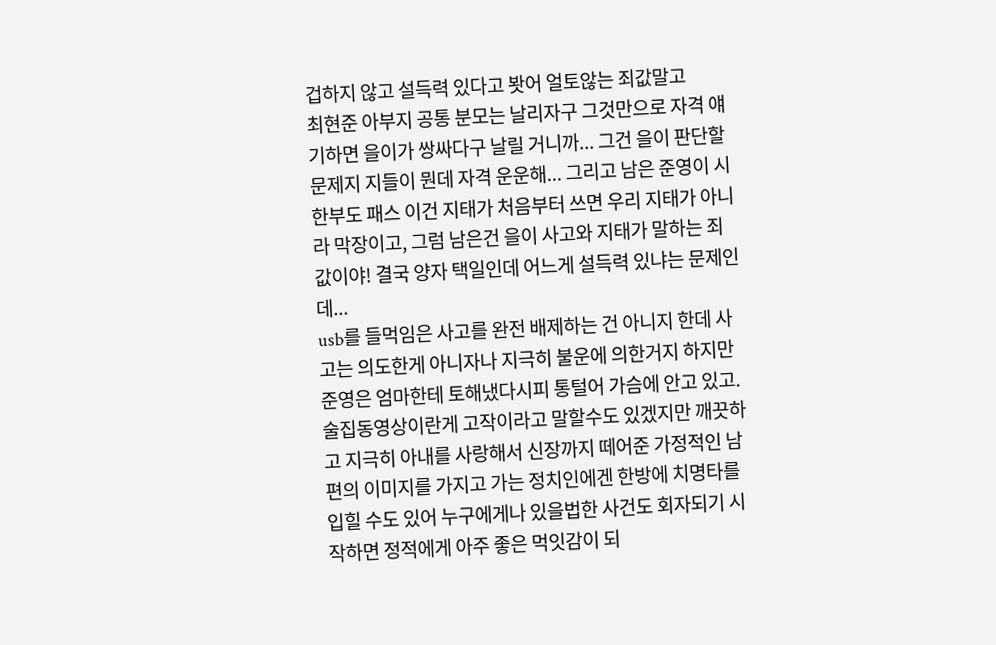겁하지 않고 설득력 있다고 봣어 얼토않는 죄값말고
최현준 아부지 공통 분모는 날리자구 그것만으로 자격 얘기하면 을이가 쌍싸다구 날릴 거니까... 그건 을이 판단할 문제지 지들이 뭔데 자격 운운해... 그리고 남은 준영이 시한부도 패스 이건 지태가 처음부터 쓰면 우리 지태가 아니라 막장이고, 그럼 남은건 을이 사고와 지태가 말하는 죄값이야! 결국 양자 택일인데 어느게 설득력 있냐는 문제인데...
usb를 들먹임은 사고를 완전 배제하는 건 아니지 한데 사고는 의도한게 아니자나 지극히 불운에 의한거지 하지만 준영은 엄마한테 토해냈다시피 통털어 가슴에 안고 있고. 술집동영상이란게 고작이라고 말할수도 있겠지만 깨끗하고 지극히 아내를 사랑해서 신장까지 떼어준 가정적인 남편의 이미지를 가지고 가는 정치인에겐 한방에 치명타를 입힐 수도 있어 누구에게나 있을법한 사건도 회자되기 시작하면 정적에게 아주 좋은 먹잇감이 되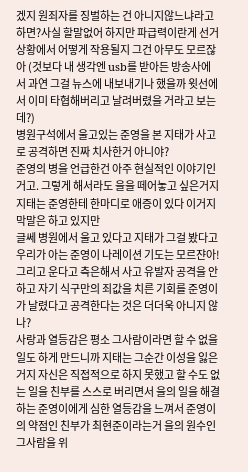겠지 원죄자를 징벌하는 건 아니지않느냐라고 하면?사실 할말없어 하지만 파급력이란게 선거상황에서 어떻게 작용될지 그건 아무도 모르잖아 (것보다 내 생각엔 usb를 받아든 방송사에서 과연 그걸 뉴스에 내보내기나 했을까 윗선에서 이미 타협해버리고 날려버렸을 거라고 보는데?)
병원구석에서 울고있는 준영을 본 지태가 사고로 공격하면 진짜 치사한거 아니야?
준영의 병을 언급한건 아주 현실적인 이야기인거고. 그렇게 해서라도 을을 떼어놓고 싶은거지
지태는 준영한테 한마디로 애증이 있다 이거지 막말은 하고 있지만
글쎄 병원에서 울고 있다고 지태가 그걸 봤다고 우리가 아는 준영이 나레이션 기도는 모르쟌아! 그리고 운다고 측은해서 사고 유발자 공격을 안하고 자기 식구만의 죄값을 치른 기회를 준영이가 날렸다고 공격한다는 것은 더더욱 아니지 않나?
사랑과 열등감은 평소 그사람이라면 할 수 없을 일도 하게 만드니까 지태는 그순간 이성을 잃은거지 자신은 직접적으로 하지 못했고 할 수도 없는 일을 친부를 스스로 버리면서 을의 일을 해결하는 준영이에게 심한 열등감을 느껴서 준영이의 약점인 친부가 최현준이라는거 을의 원수인 그사람을 위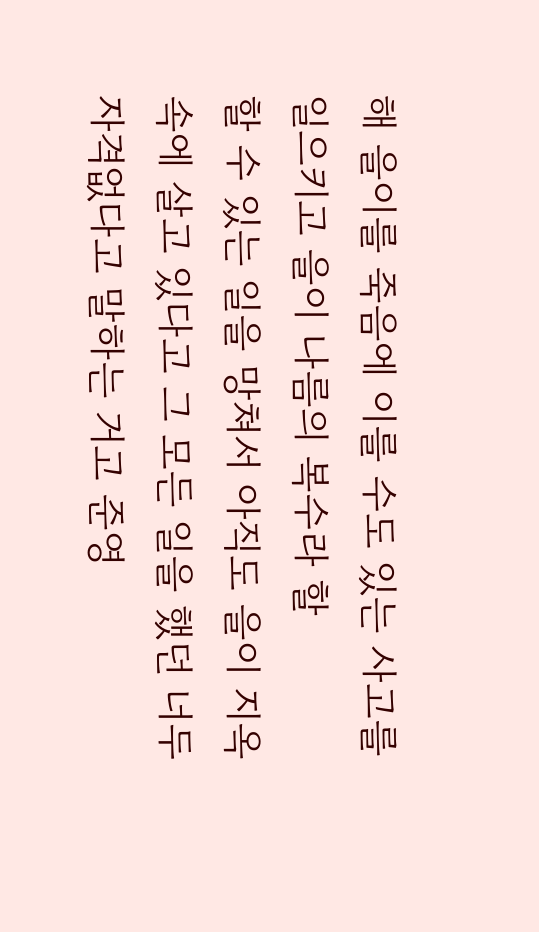해 을이를 죽음에 이를 수도 있는 사고를 일으키고 을이 나름의 복수라 할
할 수 있는 일을 망쳐서 아직도 을이 지옥속에 살고 있다고 그 모든 일을 했던 너두 자격없다고 말하는 거고 준영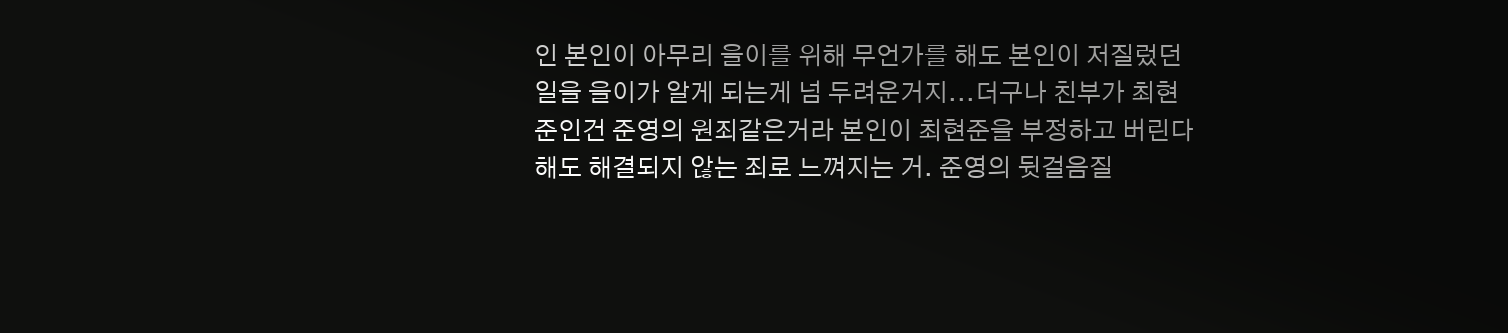인 본인이 아무리 을이를 위해 무언가를 해도 본인이 저질렀던 일을 을이가 알게 되는게 넘 두려운거지...더구나 친부가 최현준인건 준영의 원죄같은거라 본인이 최현준을 부정하고 버린다 해도 해결되지 않는 죄로 느껴지는 거. 준영의 뒷걸음질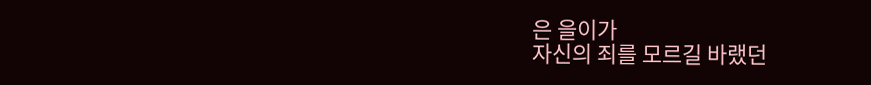은 을이가
자신의 죄를 모르길 바랬던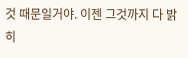것 때문일거야. 이젠 그것까지 다 밝히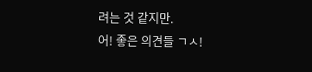려는 것 같지만.
어! 좋은 의견들 ㄱㅅ!